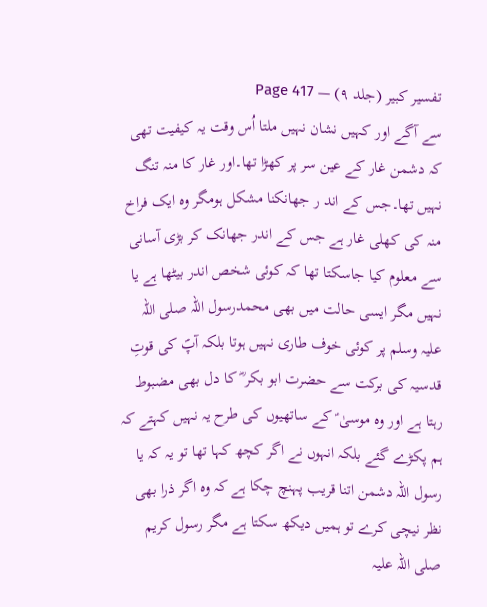تفسیر کبیر (جلد ۹) — Page 417
سے آگے اور کہیں نشان نہیں ملتا اُس وقت یہ کیفیت تھی کہ دشمن غار کے عین سر پر کھڑا تھا۔اور غار کا منہ تنگ نہیں تھا۔جس کے اند ر جھانکنا مشکل ہومگر وہ ایک فراخ منہ کی کھلی غار ہے جس کے اندر جھانک کر بڑی آسانی سے معلوم کیا جاسکتا تھا کہ کوئی شخص اندر بیٹھا ہے یا نہیں مگر ایسی حالت میں بھی محمدرسول اللہ صلی اللہ علیہ وسلم پر کوئی خوف طاری نہیں ہوتا بلکہ آپؐ کی قوتِ قدسیہ کی برکت سے حضرت ابو بکر ؓ کا دل بھی مضبوط رہتا ہے اور وہ موسیٰ ؑ کے ساتھیوں کی طرح یہ نہیں کہتے کہ ہم پکڑے گئے بلکہ انہوں نے اگر کچھ کہا تھا تو یہ کہ یا رسول اللہ دشمن اتنا قریب پہنچ چکا ہے کہ وہ اگر ذرا بھی نظر نیچی کرے تو ہمیں دیکھ سکتا ہے مگر رسول کریم صلی اللہ علیہ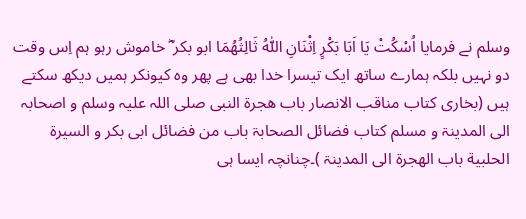وسلم نے فرمایا اُسْکُتْ یَا اَبَا بَکْرٍ اِثْنَانِ اللّٰہُ ثَالِثُھُمَا ابو بکر ؓ خاموش رہو ہم اِس وقت دو نہیں بلکہ ہمارے ساتھ ایک تیسرا خدا بھی ہے پھر وہ کیونکر ہمیں دیکھ سکتے ہیں (بخاری کتاب مناقب الانصار باب ھجرۃ النبی صلی اللہ علیہ وسلم و اصحابہ الی المدینۃ و مسلم کتاب فضائل الصحابۃ باب من فضائل ابی بکر و السیرة الحلبیة باب الھجرۃ الی المدینۃ )۔چنانچہ ایسا ہی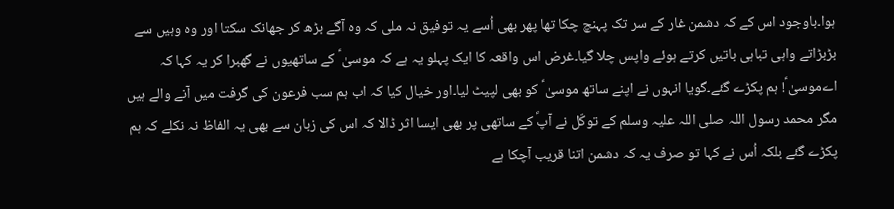ہوا۔باوجود اس کے کہ دشمن غار کے سر تک پہنچ چکا تھا پھر بھی اُسے یہ توفیق نہ ملی کہ وہ آگے بڑھ کر جھانک سکتا اور وہ وہیں سے بڑبڑاتے واہی تباہی باتیں کرتے ہوئے واپس چلا گیا۔غرض اس واقعہ کا ایک پہلو یہ ہے کہ موسیٰ ؑ کے ساتھیوں نے گھبرا کر یہ کہا کہ اےموسیٰ ؑ! ہم پکڑے گئے۔گویا انہوں نے اپنے ساتھ موسیٰ ؑ کو بھی لپیٹ لیا۔اور خیال کیا کہ اب ہم سب فرعون کی گرفت میں آنے والے ہیں مگر محمد رسول اللہ صلی اللہ علیہ وسلم کے توکّل نے آپؐ کے ساتھی پر بھی ایسا اثر ڈالا کہ اس کی زبان سے بھی یہ الفاظ نہ نکلے کہ ہم پکڑے گئے بلکہ اُس نے کہا تو صرف یہ کہ دشمن اتنا قریب آچکا ہے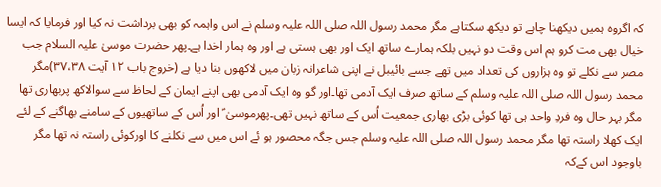کہ اگروہ ہمیں دیکھنا چاہے تو دیکھ سکتاہے مگر محمد رسول اللہ صلی اللہ علیہ وسلم نے اس واہمہ کو بھی برداشت نہ کیا اور فرمایا کہ ایسا خیال بھی مت کرو ہم اس وقت دو نہیں بلکہ ہمارے ساتھ ایک اور بھی ہستی ہے اور وہ ہمار اخدا ہے۔پھر حضرت موسیٰ علیہ السلام جب مصر سے نکلے تو وہ ہزاروں کی تعداد میں تھے جسے بائیبل نے اپنی شاعرانہ زبان میں لاکھوں بنا دیا ہے (خروج باب ۱۲ آیت ۳۷،۳۸)مگر محمد رسول اللہ صلی اللہ علیہ وسلم کے ساتھ صرف ایک آدمی تھا۔اور گو وہ ایک آدمی بھی اپنے ایمان کے لحاظ سے سوالاکھ پربھاری تھا مگر بہر حال وہ فردِ واحد ہی تھا کوئی بڑی بھاری جمعیت اُس کے ساتھ نہیں تھی۔پھرموسیٰ ؑ اور اُس کے ساتھیوں کے سامنے بھاگنے کے لئے ایک کھلا راستہ تھا مگر محمد رسول اللہ صلی اللہ علیہ وسلم جس جگہ محصور ہو ئے اس میں سے نکلنے کا اورکوئی راستہ نہ تھا مگر باوجود اس کےکہ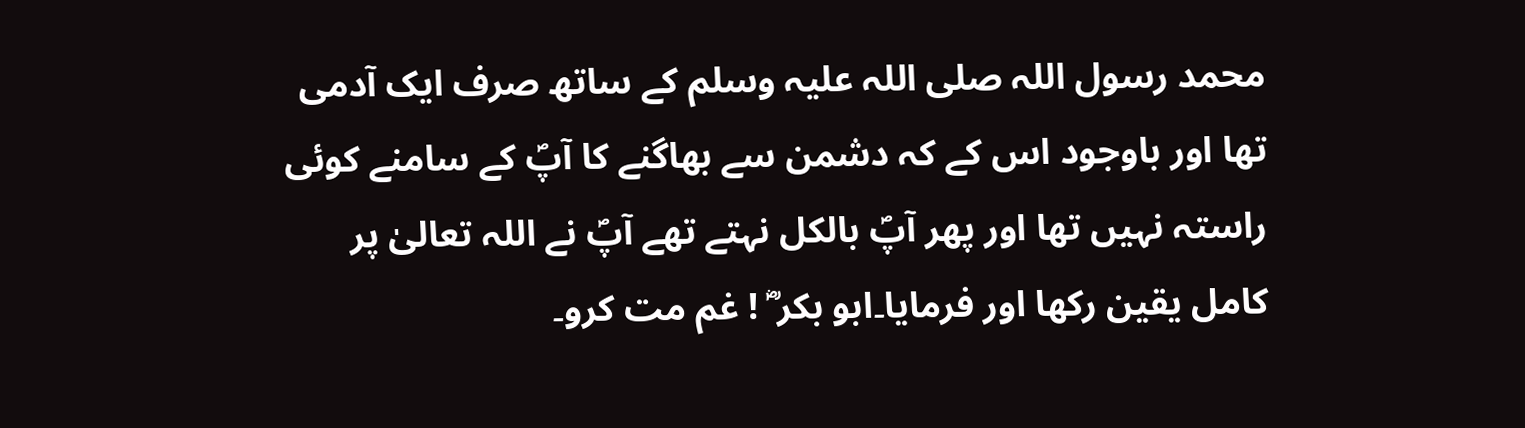محمد رسول اللہ صلی اللہ علیہ وسلم کے ساتھ صرف ایک آدمی تھا اور باوجود اس کے کہ دشمن سے بھاگنے کا آپؐ کے سامنے کوئی راستہ نہیں تھا اور پھر آپؐ بالکل نہتے تھے آپؐ نے اللہ تعالیٰ پر کامل یقین رکھا اور فرمایا۔ابو بکر ؓ ! غم مت کرو۔